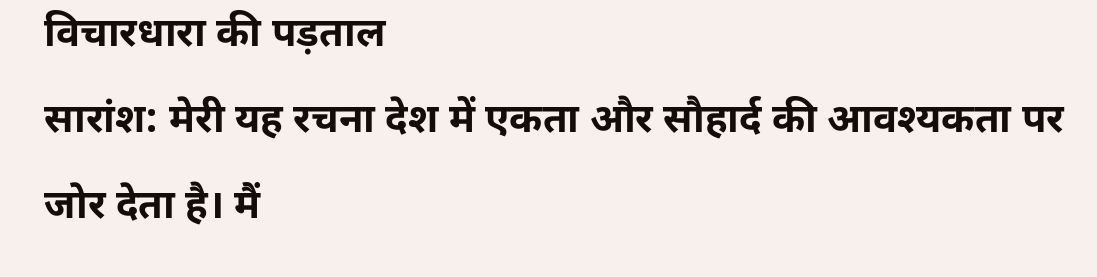विचारधारा की पड़ताल
सारांश: मेरी यह रचना देश में एकता और सौहार्द की आवश्यकता पर जोर देता है। मैं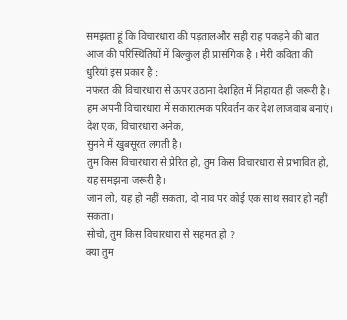समझता हूं कि विचारधारा की पड़तालऔर सही राह पकड़ने की बात आज की परिस्थितियों में बिल्कुल ही प्रासंगिक है । मेरी कविता की धुरियां इस प्रकार है :
नफरत की विचारधारा से ऊपर उठाना देशहित में निहायत ही जरूरी है। हम अपनी विचारधारा में सकारात्मक परिवर्तन कर देश लाजवाब बनाएं।
देश एक, विचारधारा अनेक,
सुनने में खुबसूरत लगती है।
तुम किस विचारधारा से प्रेरित हो, तुम किस विचारधारा से प्रभावित हो,
यह समझना जरूरी है।
जान लो, यह हो नहीं सकता, दो नाव पर कोई एक साथ सवार हो नहीं सकता।
सोचो, तुम किस विचारधारा से सहमत हो ?
क्या तुम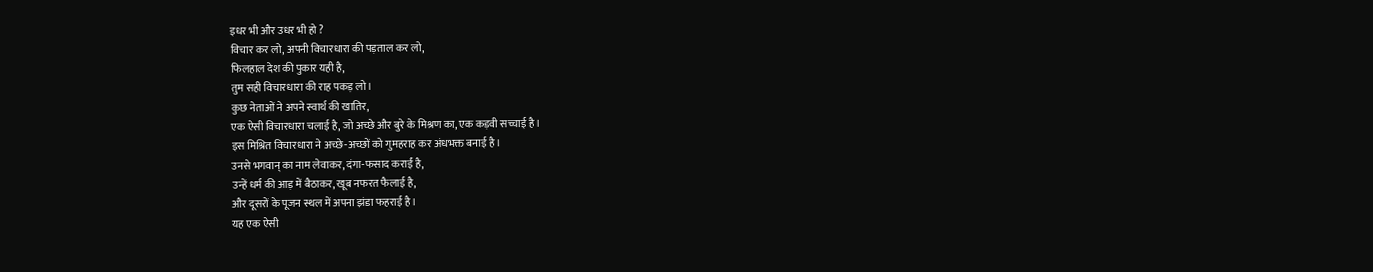इधर भी और उधर भी हो ?
विचार कर लो, अपनी विचारधारा की पड़ताल कर लो,
फिलहाल देश की पुकार यही है,
तुम सही विचारधारा की राह पकड़ लो।
कुछ नेताओं ने अपने स्वार्थ की खातिर,
एक ऐसी विचारधारा चलाई है, जो अच्छे और बुरे के मिश्रण का, एक कड़वी सच्चाई है ।
इस मिश्रित विचारधारा ने अच्छे-अच्छों को गुमहराह कर अंधभक्त बनाई है।
उनसे भगवान् का नाम लेवाकर, दंगा-फसाद कराईं है,
उन्हें धर्म की आड़ में बैठाकर, खूब नफरत फैलाई है,
और दूसरों के पूजन स्थल में अपना झंडा फहराई है।
यह एक ऐसी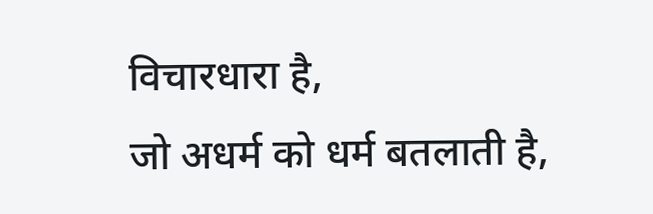विचारधारा है,
जो अधर्म को धर्म बतलाती है,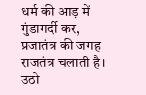धर्म की आड़ में गुंडागर्दी कर, प्रजातंत्र की जगह राजतंत्र चलाती है।
उठो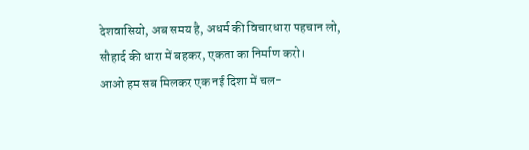देशवासियो, अब समय है, अधर्म की विचारधारा पहचान लो,
सौहार्द की धारा में बहकर, एकता का निर्माण करो।
आओ हम सब मिलकर एक नई दिशा में चल-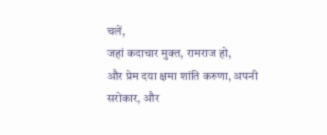चलें,
जहां कदाचार मुक्त, रामराज हो,
और प्रेम दया क्षमा शांति करुणा, अपनी सरोकार, और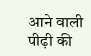आने वाली पीढ़ी की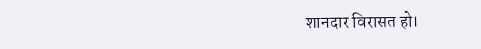शानदार विरासत हो।